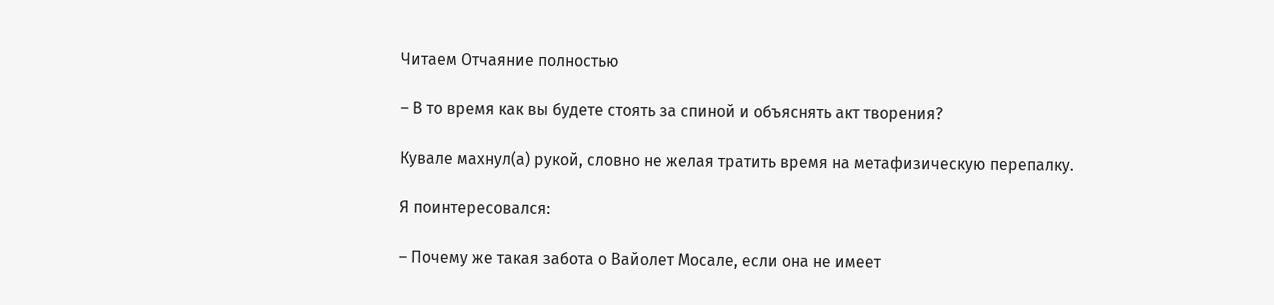Читаем Отчаяние полностью

– В то время как вы будете стоять за спиной и объяснять акт творения?

Кувале махнул(а) рукой, словно не желая тратить время на метафизическую перепалку.

Я поинтересовался:

– Почему же такая забота о Вайолет Мосале, если она не имеет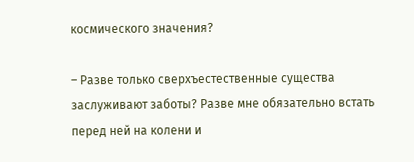космического значения?

– Разве только сверхъестественные существа заслуживают заботы? Разве мне обязательно встать перед ней на колени и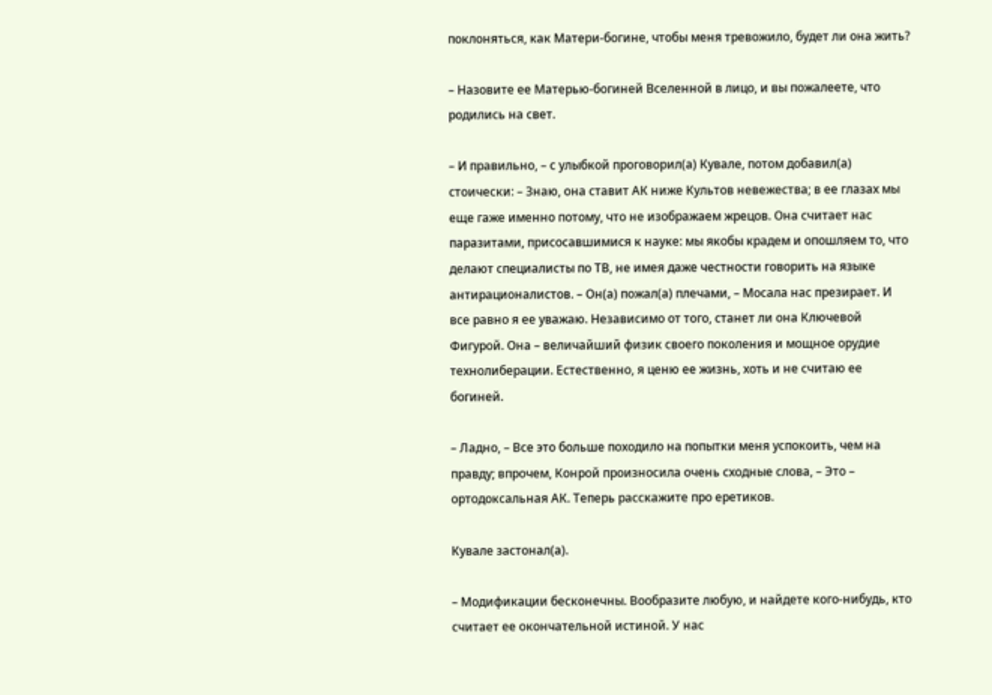поклоняться, как Матери-богине, чтобы меня тревожило, будет ли она жить?

– Назовите ее Матерью-богиней Вселенной в лицо, и вы пожалеете, что родились на свет.

– И правильно, – с улыбкой проговорил(а) Кувале, потом добавил(а) стоически: – Знаю, она ставит АК ниже Культов невежества; в ее глазах мы еще гаже именно потому, что не изображаем жрецов. Она считает нас паразитами, присосавшимися к науке: мы якобы крадем и опошляем то, что делают специалисты по ТВ, не имея даже честности говорить на языке антирационалистов. – Он(а) пожал(а) плечами, – Мосала нас презирает. И все равно я ее уважаю. Независимо от того, станет ли она Ключевой Фигурой. Она – величайший физик своего поколения и мощное орудие технолиберации. Естественно, я ценю ее жизнь, хоть и не считаю ее богиней.

– Ладно, – Все это больше походило на попытки меня успокоить, чем на правду; впрочем, Конрой произносила очень сходные слова, – Это – ортодоксальная АК. Теперь расскажите про еретиков.

Кувале застонал(а).

– Модификации бесконечны. Вообразите любую, и найдете кого-нибудь, кто считает ее окончательной истиной. У нас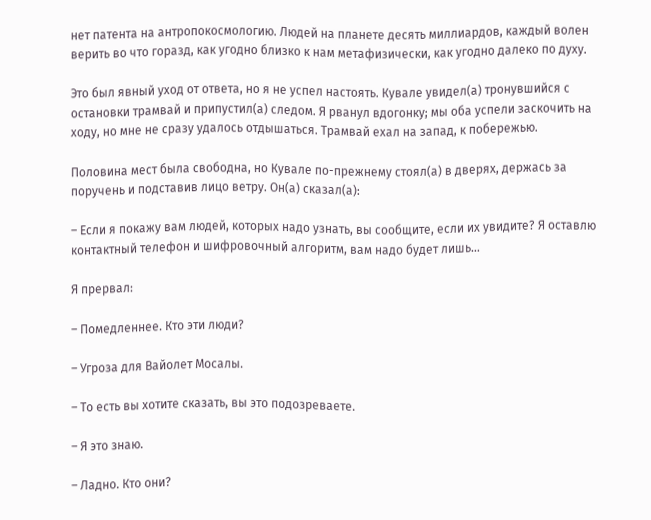нет патента на антропокосмологию. Людей на планете десять миллиардов, каждый волен верить во что горазд, как угодно близко к нам метафизически, как угодно далеко по духу.

Это был явный уход от ответа, но я не успел настоять. Кувале увидел(а) тронувшийся с остановки трамвай и припустил(а) следом. Я рванул вдогонку; мы оба успели заскочить на ходу, но мне не сразу удалось отдышаться. Трамвай ехал на запад, к побережью.

Половина мест была свободна, но Кувале по-прежнему стоял(а) в дверях, держась за поручень и подставив лицо ветру. Он(а) сказал(а):

– Если я покажу вам людей, которых надо узнать, вы сообщите, если их увидите? Я оставлю контактный телефон и шифровочный алгоритм, вам надо будет лишь…

Я прервал:

– Помедленнее. Кто эти люди?

– Угроза для Вайолет Мосалы.

– То есть вы хотите сказать, вы это подозреваете.

– Я это знаю.

– Ладно. Кто они?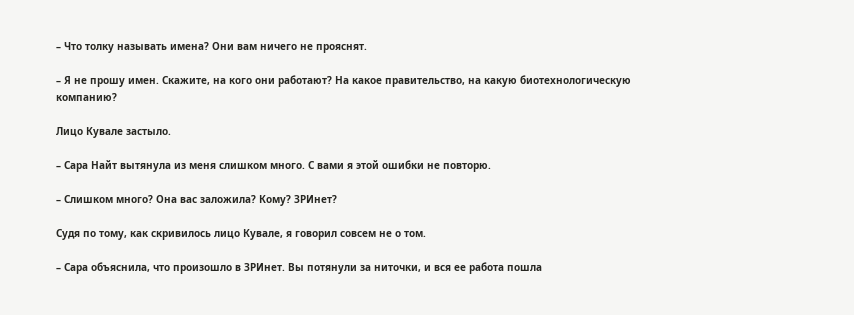– Что толку называть имена? Они вам ничего не прояснят.

– Я не прошу имен. Скажите, на кого они работают? На какое правительство, на какую биотехнологическую компанию?

Лицо Кувале застыло.

– Сара Найт вытянула из меня слишком много. С вами я этой ошибки не повторю.

– Слишком много? Она вас заложила? Кому? ЗРИнет?

Судя по тому, как скривилось лицо Кувале, я говорил совсем не о том.

– Сара объяснила, что произошло в ЗРИнет. Вы потянули за ниточки, и вся ее работа пошла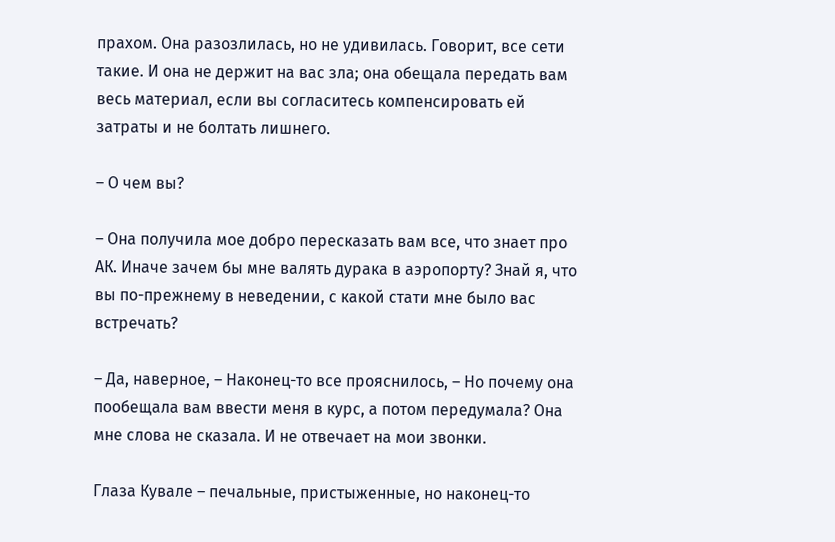прахом. Она разозлилась, но не удивилась. Говорит, все сети такие. И она не держит на вас зла; она обещала передать вам весь материал, если вы согласитесь компенсировать ей затраты и не болтать лишнего.

– О чем вы?

– Она получила мое добро пересказать вам все, что знает про АК. Иначе зачем бы мне валять дурака в аэропорту? Знай я, что вы по-прежнему в неведении, с какой стати мне было вас встречать?

– Да, наверное, – Наконец-то все прояснилось, – Но почему она пообещала вам ввести меня в курс, а потом передумала? Она мне слова не сказала. И не отвечает на мои звонки.

Глаза Кувале – печальные, пристыженные, но наконец-то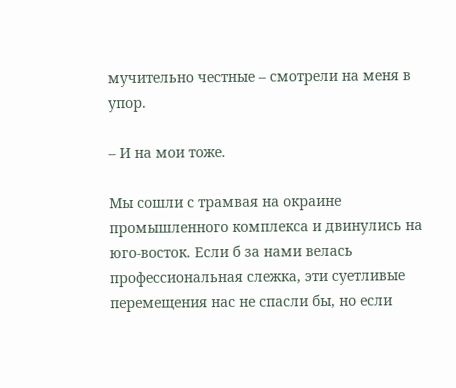мучительно честные – смотрели на меня в упор.

– И на мои тоже.

Мы сошли с трамвая на окраине промышленного комплекса и двинулись на юго-восток. Если б за нами велась профессиональная слежка, эти суетливые перемещения нас не спасли бы, но если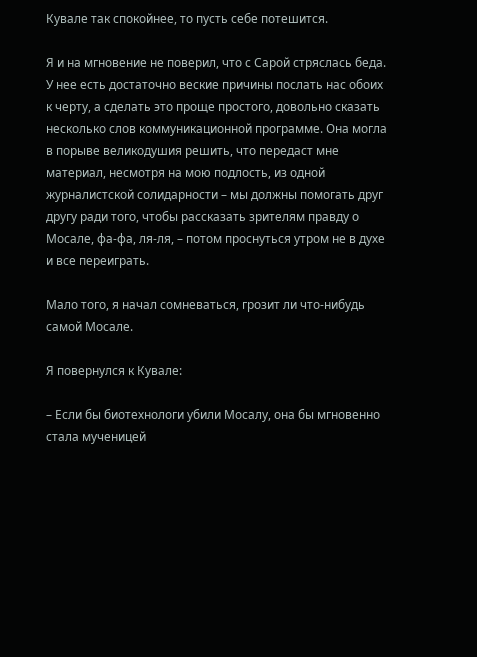Кувале так спокойнее, то пусть себе потешится.

Я и на мгновение не поверил, что с Сарой стряслась беда. У нее есть достаточно веские причины послать нас обоих к черту, а сделать это проще простого, довольно сказать несколько слов коммуникационной программе. Она могла в порыве великодушия решить, что передаст мне материал, несмотря на мою подлость, из одной журналистской солидарности – мы должны помогать друг другу ради того, чтобы рассказать зрителям правду о Мосале, фа-фа, ля-ля, – потом проснуться утром не в духе и все переиграть.

Мало того, я начал сомневаться, грозит ли что-нибудь самой Мосале.

Я повернулся к Кувале:

– Если бы биотехнологи убили Мосалу, она бы мгновенно стала мученицей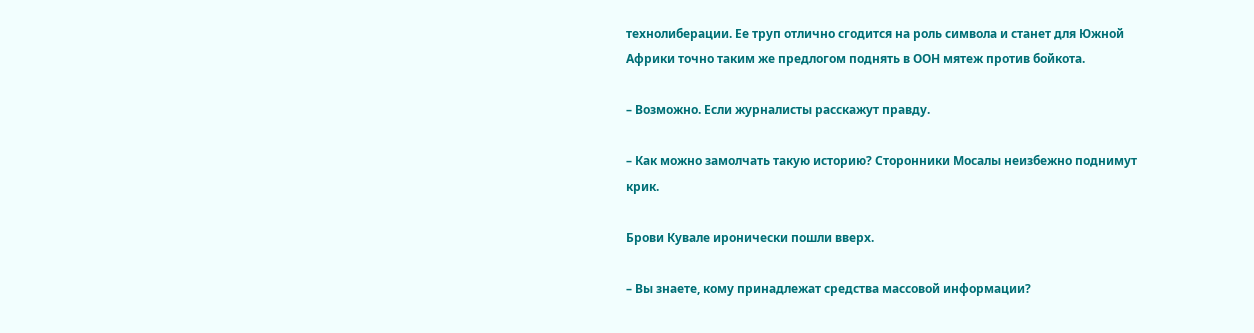технолиберации. Ее труп отлично сгодится на роль символа и станет для Южной Африки точно таким же предлогом поднять в ООН мятеж против бойкота.

– Возможно. Если журналисты расскажут правду.

– Как можно замолчать такую историю? Сторонники Мосалы неизбежно поднимут крик.

Брови Кувале иронически пошли вверх.

– Вы знаете, кому принадлежат средства массовой информации?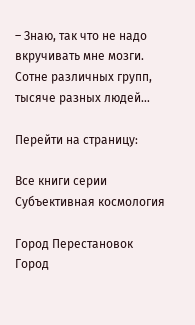– Знаю, так что не надо вкручивать мне мозги. Сотне различных групп, тысяче разных людей…

Перейти на страницу:

Все книги серии Субъективная космология

Город Перестановок
Город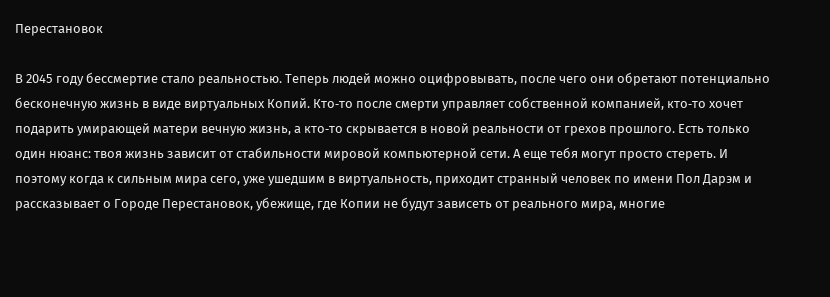Перестановок

В 2045 году бессмертие стало реальностью. Теперь людей можно оцифровывать, после чего они обретают потенциально бесконечную жизнь в виде виртуальных Копий. Кто‑то после смерти управляет собственной компанией, кто‑то хочет подарить умирающей матери вечную жизнь, а кто‑то скрывается в новой реальности от грехов прошлого. Есть только один нюанс: твоя жизнь зависит от стабильности мировой компьютерной сети. А еще тебя могут просто стереть. И поэтому когда к сильным мира сего, уже ушедшим в виртуальность, приходит странный человек по имени Пол Дарэм и рассказывает о Городе Перестановок, убежище, где Копии не будут зависеть от реального мира, многие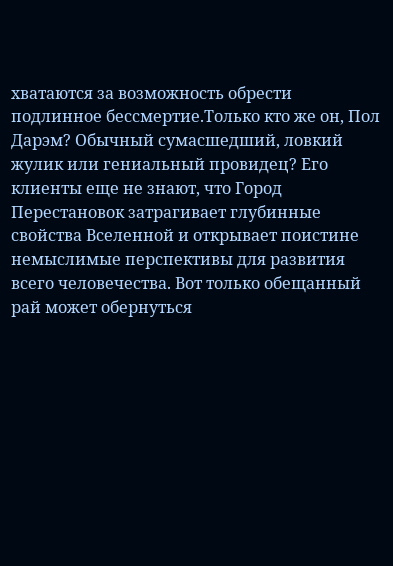хватаются за возможность обрести подлинное бессмертие.Только кто же он, Пол Дарэм? Обычный сумасшедший, ловкий жулик или гениальный провидец? Его клиенты еще не знают, что Город Перестановок затрагивает глубинные свойства Вселенной и открывает поистине немыслимые перспективы для развития всего человечества. Вот только обещанный рай может обернуться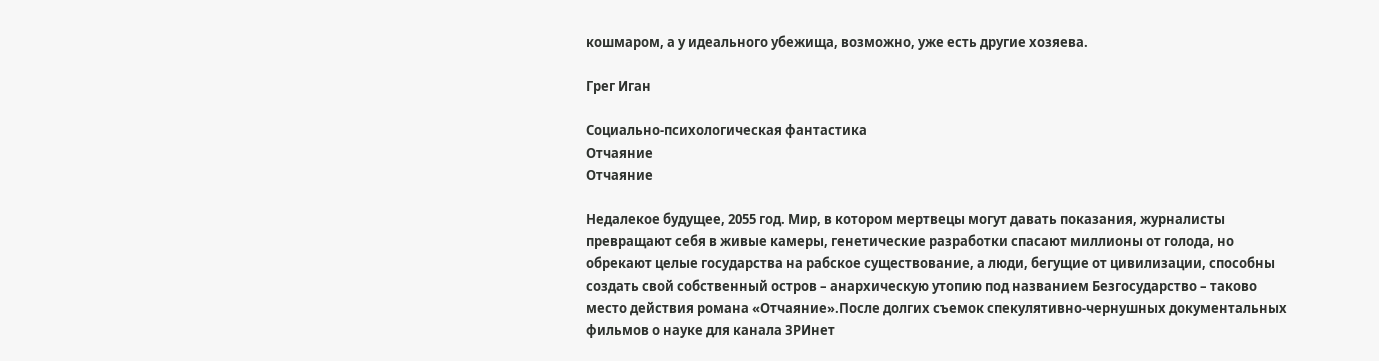кошмаром, а у идеального убежища, возможно, уже есть другие хозяева.

Грег Иган

Социально-психологическая фантастика
Отчаяние
Отчаяние

Недалекое будущее, 2055 год. Мир, в котором мертвецы могут давать показания, журналисты превращают себя в живые камеры, генетические разработки спасают миллионы от голода, но обрекают целые государства на рабское существование, а люди, бегущие от цивилизации, способны создать свой собственный остров – анархическую утопию под названием Безгосударство – таково место действия романа «Отчаяние».После долгих съемок спекулятивно-чернушных документальных фильмов о науке для канала ЗРИнет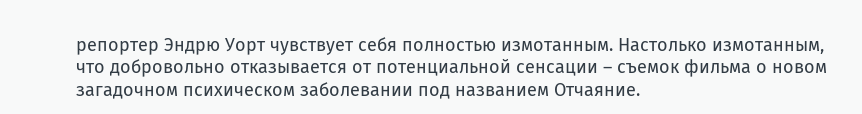репортер Эндрю Уорт чувствует себя полностью измотанным. Настолько измотанным, что добровольно отказывается от потенциальной сенсации – съемок фильма о новом загадочном психическом заболевании под названием Отчаяние.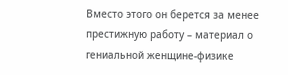Вместо этого он берется за менее престижную работу – материал о гениальной женщине-физике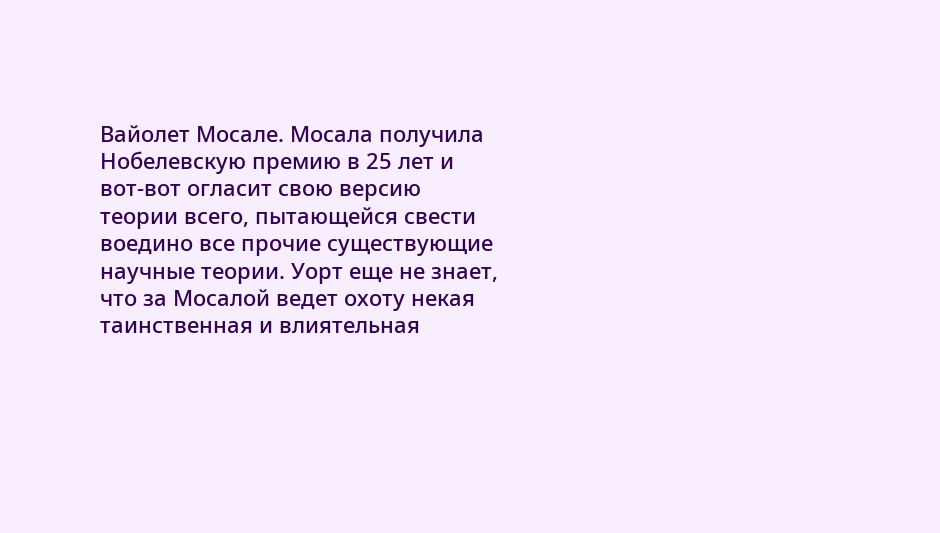Вайолет Мосале. Мосала получила Нобелевскую премию в 25 лет и вот-вот огласит свою версию теории всего, пытающейся свести воедино все прочие существующие научные теории. Уорт еще не знает, что за Мосалой ведет охоту некая таинственная и влиятельная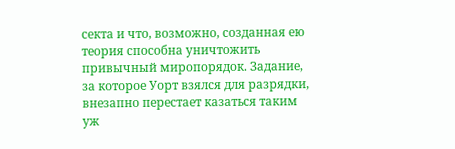секта и что, возможно, созданная ею теория способна уничтожить привычный миропорядок. Задание, за которое Уорт взялся для разрядки, внезапно перестает казаться таким уж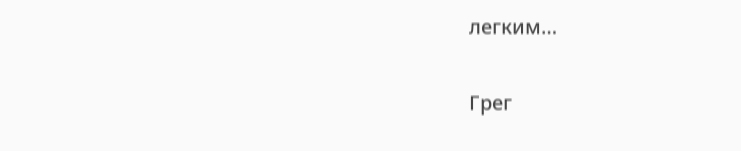легким…

Грег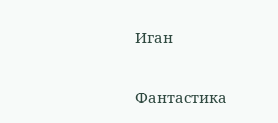Иган

Фантастика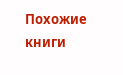Похожие книги